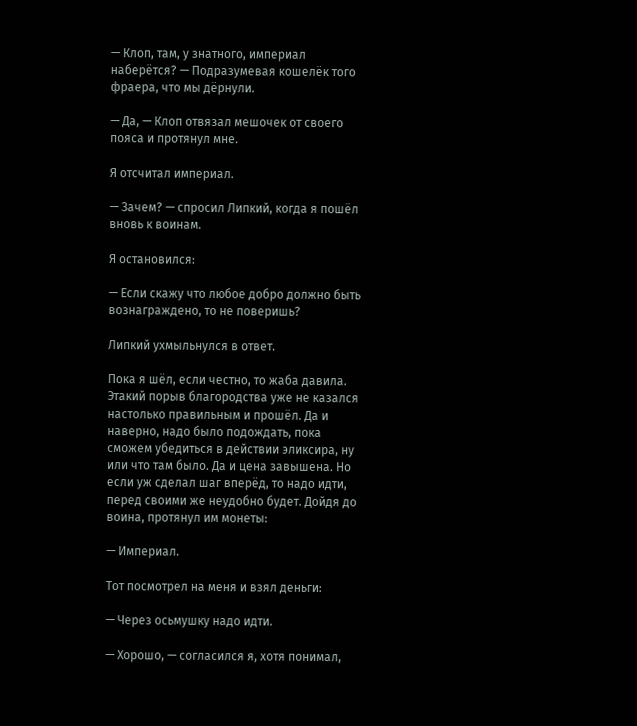— Клоп, там, у знатного, империал наберётся? — Подразумевая кошелёк того фраера, что мы дёрнули.

— Да, — Клоп отвязал мешочек от своего пояса и протянул мне.

Я отсчитал империал.

— Зачем? — спросил Липкий, когда я пошёл вновь к воинам.

Я остановился:

— Если скажу что любое добро должно быть вознаграждено, то не поверишь?

Липкий ухмыльнулся в ответ.

Пока я шёл, если честно, то жаба давила. Этакий порыв благородства уже не казался настолько правильным и прошёл. Да и наверно, надо было подождать, пока сможем убедиться в действии эликсира, ну или что там было. Да и цена завышена. Но если уж сделал шаг вперёд, то надо идти, перед своими же неудобно будет. Дойдя до воина, протянул им монеты:

— Империал.

Тот посмотрел на меня и взял деньги:

— Через осьмушку надо идти.

— Хорошо, — согласился я, хотя понимал,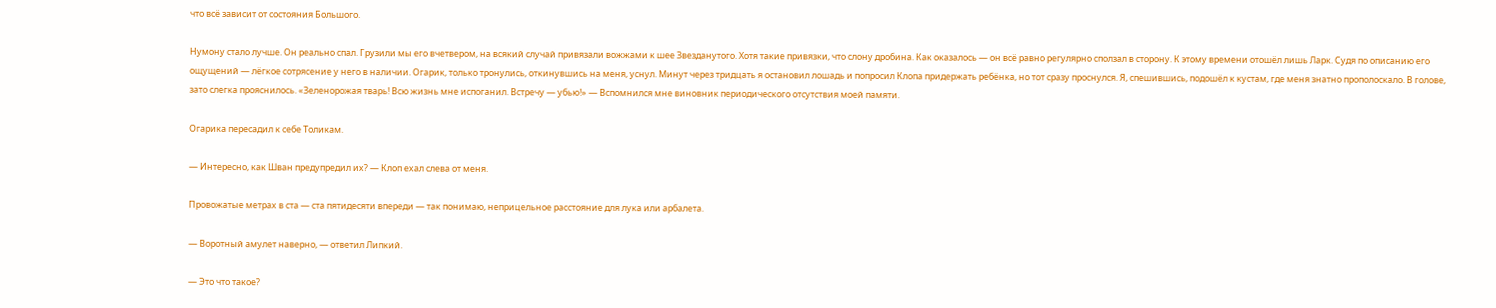что всё зависит от состояния Большого.

Нумону стало лучше. Он реально спал. Грузили мы его вчетвером, на всякий случай привязали вожжами к шее Звезданутого. Хотя такие привязки, что слону дробина. Как оказалось — он всё равно регулярно сползал в сторону. К этому времени отошёл лишь Ларк. Судя по описанию его ощущений — лёгкое сотрясение у него в наличии. Огарик, только тронулись, откинувшись на меня, уснул. Минут через тридцать я остановил лошадь и попросил Клопа придержать ребёнка, но тот сразу проснулся. Я, спешившись, подошёл к кустам, где меня знатно прополоскало. В голове, зато слегка прояснилось. «Зеленорожая тварь! Всю жизнь мне испоганил. Встречу — убью!» — Вспомнился мне виновник периодического отсутствия моей памяти.

Огарика пересадил к себе Толикам.

— Интересно, как Шван предупредил их? — Клоп ехал слева от меня.

Провожатые метрах в ста — ста пятидесяти впереди — так понимаю, неприцельное расстояние для лука или арбалета.

— Воротный амулет наверно, — ответил Липкий.

— Это что такое?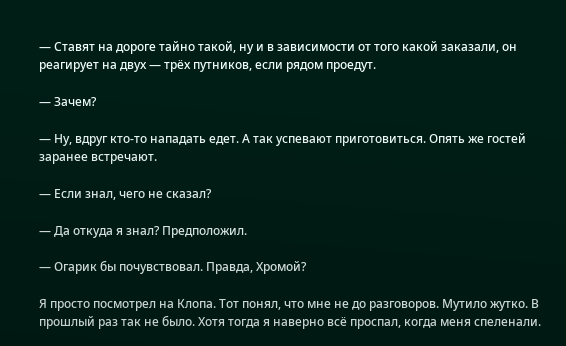— Ставят на дороге тайно такой, ну и в зависимости от того какой заказали, он реагирует на двух — трёх путников, если рядом проедут.

— Зачем?

— Ну, вдруг кто-то нападать едет. А так успевают приготовиться. Опять же гостей заранее встречают.

— Если знал, чего не сказал?

— Да откуда я знал? Предположил.

— Огарик бы почувствовал. Правда, Хромой?

Я просто посмотрел на Клопа. Тот понял, что мне не до разговоров. Мутило жутко. В прошлый раз так не было. Хотя тогда я наверно всё проспал, когда меня спеленали.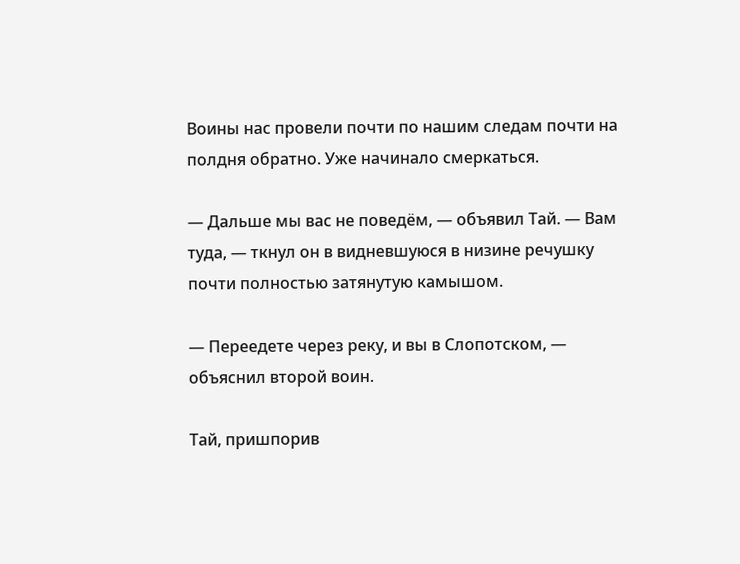Воины нас провели почти по нашим следам почти на полдня обратно. Уже начинало смеркаться.

— Дальше мы вас не поведём, — объявил Тай. — Вам туда, — ткнул он в видневшуюся в низине речушку почти полностью затянутую камышом.

— Переедете через реку, и вы в Слопотском, — объяснил второй воин.

Тай, пришпорив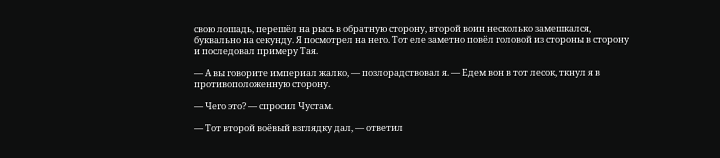свою лошадь, перешёл на рысь в обратную сторону, второй воин несколько замешкался, буквально на секунду. Я посмотрел на него. Тот еле заметно повёл головой из стороны в сторону и последовал примеру Тая.

— А вы говорите империал жалко, — позлорадствовал я. — Едем вон в тот лесок, ткнул я в противоположенную сторону.

— Чего это? — спросил Чустам.

— Тот второй воёвый взглядку дал, — ответил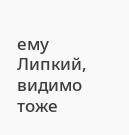ему Липкий, видимо тоже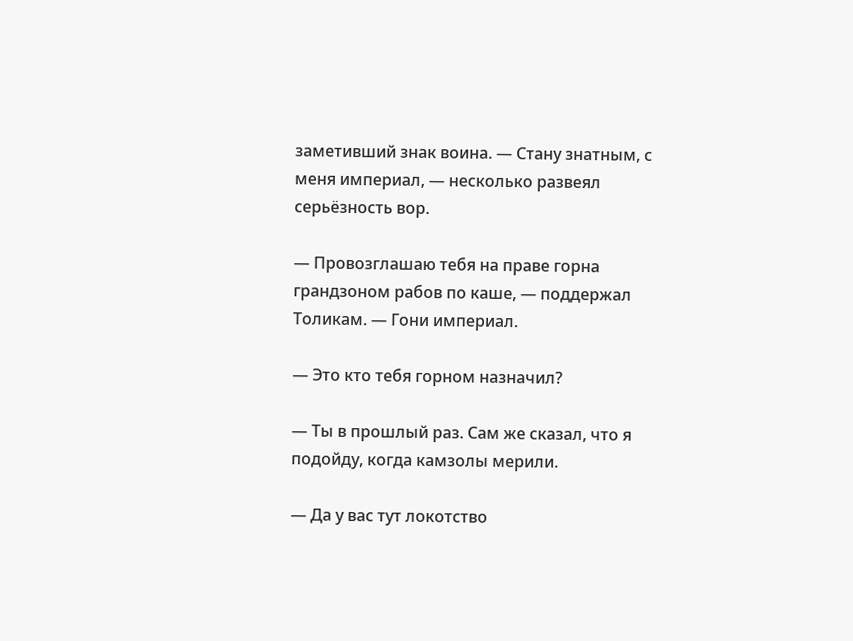заметивший знак воина. — Стану знатным, с меня империал, — несколько развеял серьёзность вор.

— Провозглашаю тебя на праве горна грандзоном рабов по каше, — поддержал Толикам. — Гони империал.

— Это кто тебя горном назначил?

— Ты в прошлый раз. Сам же сказал, что я подойду, когда камзолы мерили.

— Да у вас тут локотство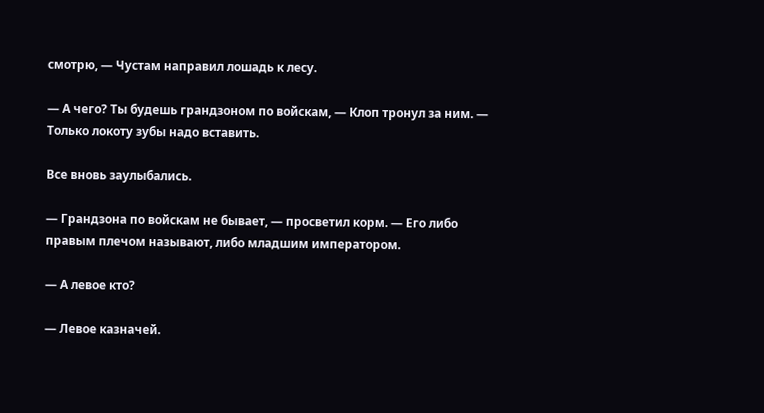смотрю, — Чустам направил лошадь к лесу.

— А чего? Ты будешь грандзоном по войскам, — Клоп тронул за ним. — Только локоту зубы надо вставить.

Все вновь заулыбались.

— Грандзона по войскам не бывает, — просветил корм. — Его либо правым плечом называют, либо младшим императором.

— А левое кто?

— Левое казначей.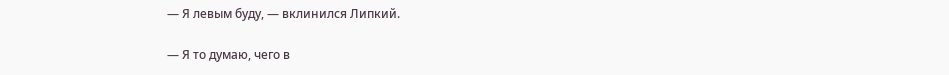— Я левым буду, — вклинился Липкий.

— Я то думаю, чего в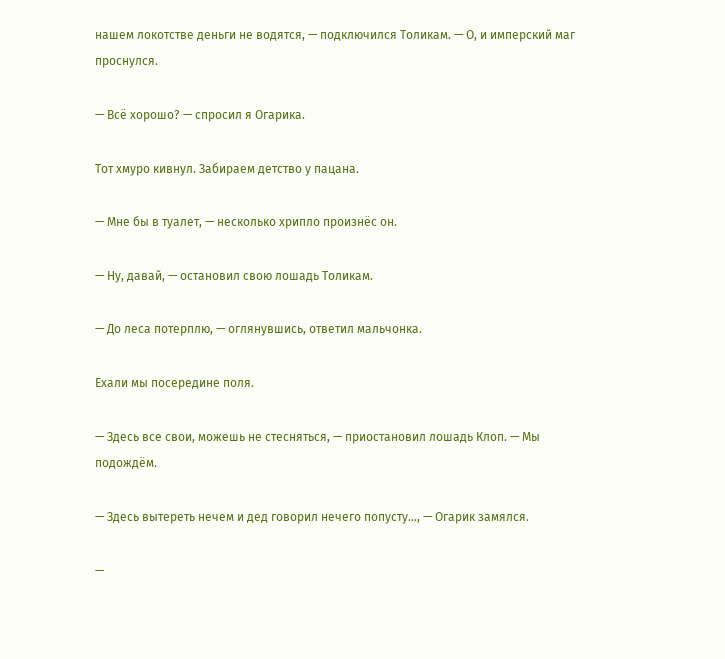нашем локотстве деньги не водятся, — подключился Толикам. — О, и имперский маг проснулся.

— Всё хорошо? — спросил я Огарика.

Тот хмуро кивнул. Забираем детство у пацана.

— Мне бы в туалет, — несколько хрипло произнёс он.

— Ну, давай, — остановил свою лошадь Толикам.

— До леса потерплю, — оглянувшись, ответил мальчонка.

Ехали мы посередине поля.

— Здесь все свои, можешь не стесняться, — приостановил лошадь Клоп. — Мы подождём.

— Здесь вытереть нечем и дед говорил нечего попусту…, — Огарик замялся.

—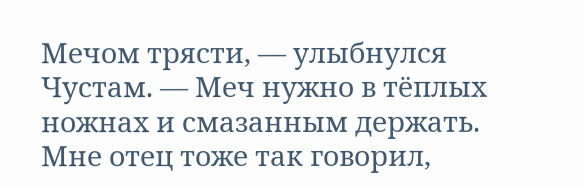Мечом трясти, — улыбнулся Чустам. — Меч нужно в тёплых ножнах и смазанным держать. Мне отец тоже так говорил,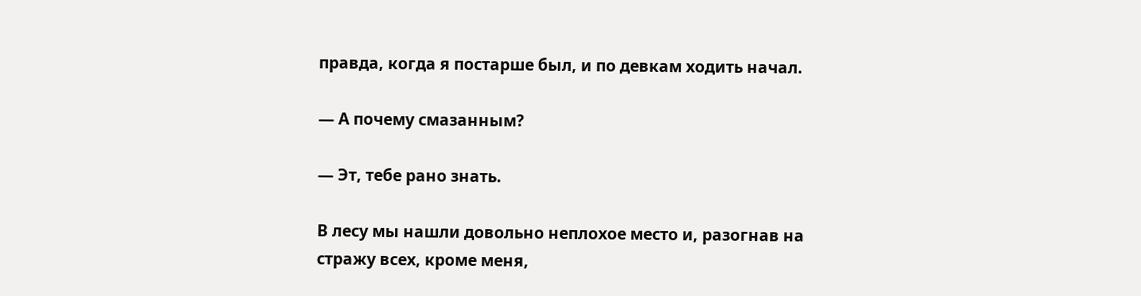правда, когда я постарше был, и по девкам ходить начал.

— А почему смазанным?

— Эт, тебе рано знать.

В лесу мы нашли довольно неплохое место и, разогнав на стражу всех, кроме меня,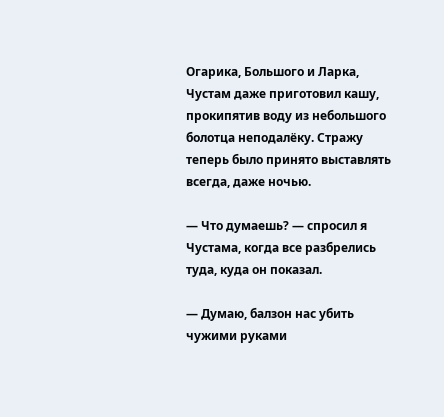Огарика, Большого и Ларка, Чустам даже приготовил кашу, прокипятив воду из небольшого болотца неподалёку. Стражу теперь было принято выставлять всегда, даже ночью.

— Что думаешь? — спросил я Чустама, когда все разбрелись туда, куда он показал.

— Думаю, балзон нас убить чужими руками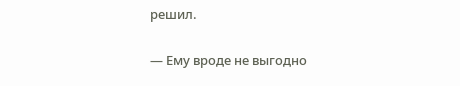решил.

— Ему вроде не выгодно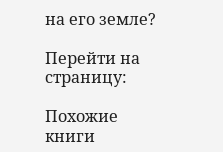на его земле?

Перейти на страницу:

Похожие книги